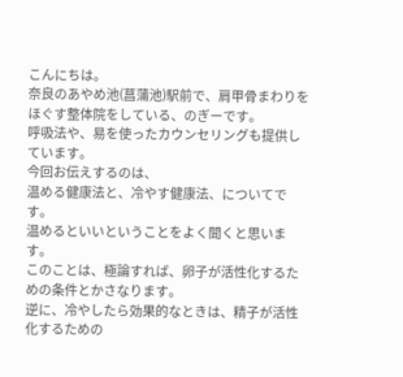こんにちは。
奈良のあやめ池(菖蒲池)駅前で、肩甲骨まわりをほぐす整体院をしている、のぎーです。
呼吸法や、易を使ったカウンセリングも提供しています。
今回お伝えするのは、
温める健康法と、冷やす健康法、についてです。
温めるといいということをよく聞くと思います。
このことは、極論すれば、卵子が活性化するための条件とかさなります。
逆に、冷やしたら効果的なときは、精子が活性化するための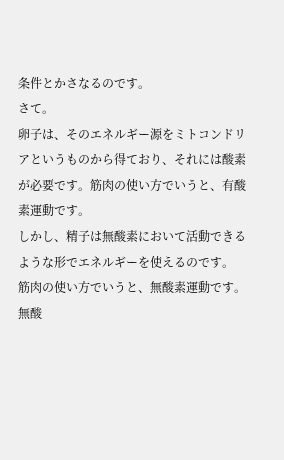条件とかさなるのです。
さて。
卵子は、そのエネルギー源をミトコンドリアというものから得ており、それには酸素が必要です。筋肉の使い方でいうと、有酸素運動です。
しかし、精子は無酸素において活動できるような形でエネルギーを使えるのです。
筋肉の使い方でいうと、無酸素運動です。
無酸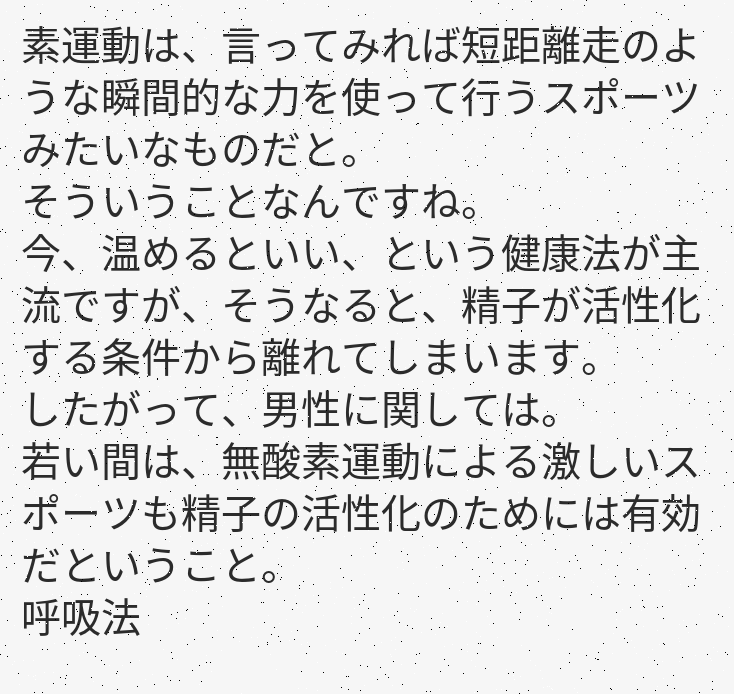素運動は、言ってみれば短距離走のような瞬間的な力を使って行うスポーツみたいなものだと。
そういうことなんですね。
今、温めるといい、という健康法が主流ですが、そうなると、精子が活性化する条件から離れてしまいます。
したがって、男性に関しては。
若い間は、無酸素運動による激しいスポーツも精子の活性化のためには有効だということ。
呼吸法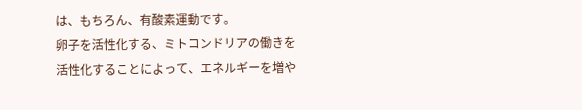は、もちろん、有酸素運動です。
卵子を活性化する、ミトコンドリアの働きを活性化することによって、エネルギーを増や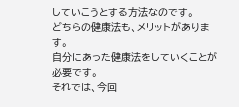していこうとする方法なのです。
どちらの健康法も、メリットがあります。
自分にあった健康法をしていくことが必要です。
それでは、今回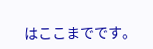はここまでです。